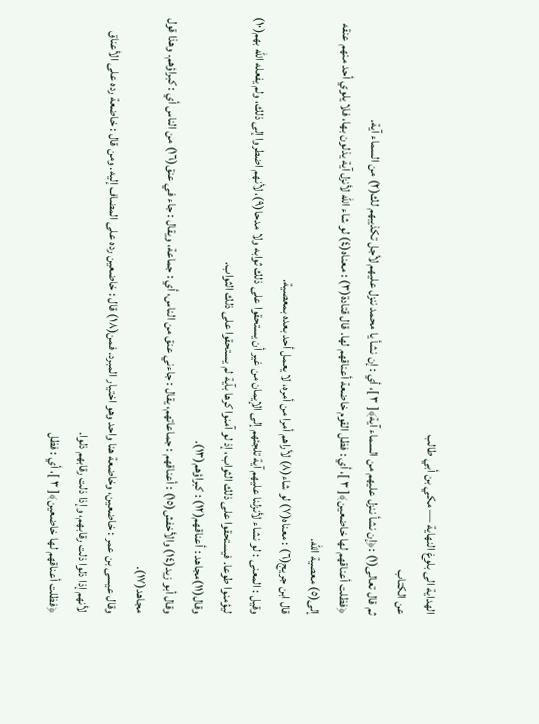الهداية الى بلوغ النهاية — مكي بن أبي طالب
عن الكتاب
ثم قال تعالى(١) :﴿إن نشأ ننزل عليهم من السماء آية﴾[ ٣ ]، أي : إن نشأ يا محمد ننزل عليهم لأجل تكذيبهم لك(٢) من السماء آية.
﴿فظلت أعناقهم لها خاضعين﴾[ ٣ ]، أي : فظل القوم خاضعة أعناقهم لها. قال قتادة(٣) : معناه(٤) لو شاء الله لأنزل آية يذلون بها، فلا يلوي أحد منهم عنقه إلى(٥) معصية الله.
قال ابن جريج(٦) : معناه(٧) لو شاء(٨) لأراهم أمرا من أمره، لا يعمل أحد بعده بمعصية.
وقيل : المعنى : لو نشاء لأنزلنا عليهم آية تلجئهم إلى الإيمان من غير أن يستحقوا على ذلك ثوابه ولا مدحا(٩)، لأنهم اضطروا إلى ذلك، ولم يفعله الله بهم(١٠) ليؤمنوا طوعا. فيستحقوا على ذلك الثواب، إذ لو آمنوا كرها بآية لم يستحقوا على ذلك الثواب.
وقال(١١)مجاهد : أعناقهم(١٢) : كبراؤهم(١٣).
وقال أبو زيد(١٤) والأخفش(١٥) : أعناقهم : جماعاتهم، يقال : جاءني عنق من الناس، أي : جماعة، ويقال : جاء في عنق(١٦) من الناس أي : كبراؤهم. وهذا قول مجاهد(١٧).
وقال عيسى بن عمر : خاضعين، وخاضعة هنا واحد وهو اختيار المبرد. فمن(١٨) قال : خاضعين رده على المضاف إليه. ومن قال : خاضعة رده على الأعناق لأنهم إذا ذلوا ذلت رقابهم، وإذا ذلت رقابهم ذلوا.
﴿فظلت أعناقهم لها خاضعين﴾[ ٣ ]، أي : فظل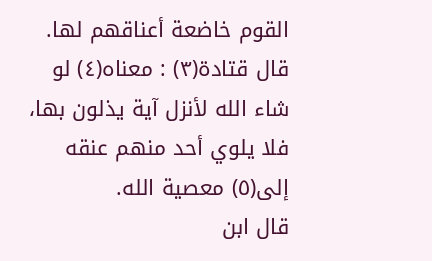القوم خاضعة أعناقهم لها. قال قتادة(٣) : معناه(٤) لو شاء الله لأنزل آية يذلون بها، فلا يلوي أحد منهم عنقه إلى(٥) معصية الله.
قال ابن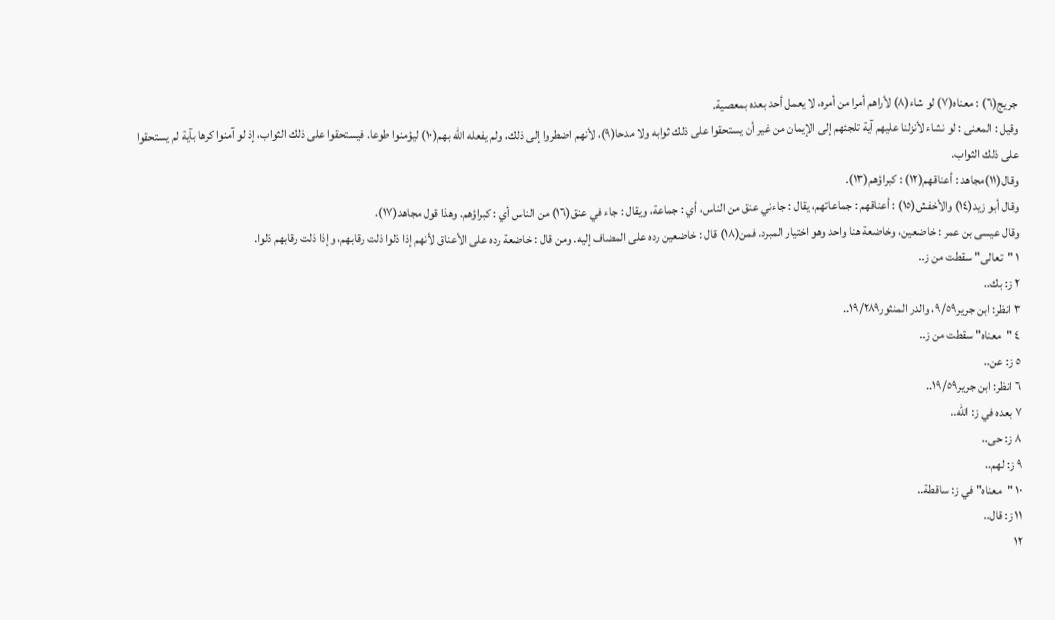جريج(٦) : معناه(٧) لو شاء(٨) لأراهم أمرا من أمره، لا يعمل أحد بعده بمعصية.
وقيل : المعنى : لو نشاء لأنزلنا عليهم آية تلجئهم إلى الإيمان من غير أن يستحقوا على ذلك ثوابه ولا مدحا(٩)، لأنهم اضطروا إلى ذلك، ولم يفعله الله بهم(١٠) ليؤمنوا طوعا. فيستحقوا على ذلك الثواب، إذ لو آمنوا كرها بآية لم يستحقوا على ذلك الثواب.
وقال(١١)مجاهد : أعناقهم(١٢) : كبراؤهم(١٣).
وقال أبو زيد(١٤) والأخفش(١٥) : أعناقهم : جماعاتهم، يقال : جاءني عنق من الناس، أي : جماعة، ويقال : جاء في عنق(١٦) من الناس أي : كبراؤهم. وهذا قول مجاهد(١٧).
وقال عيسى بن عمر : خاضعين، وخاضعة هنا واحد وهو اختيار المبرد. فمن(١٨) قال : خاضعين رده على المضاف إليه. ومن قال : خاضعة رده على الأعناق لأنهم إذا ذلوا ذلت رقابهم، وإذا ذلت رقابهم ذلوا.
١ "تعالى" سقطت من ز..
٢ ز: بك..
٣ انظر: ابن جرير٩/٥٩، والدر المنثور١٩/٢٨٩..
٤ "معناه" سقطت من ز..
٥ ز: عن..
٦ انظر: ابن جرير١٩/٥٩..
٧ بعده في ز: الله..
٨ ز: حى..
٩ ز: لهم..
١٠ "معناه" في ز: ساقطة..
١١ ز: قال..
١٢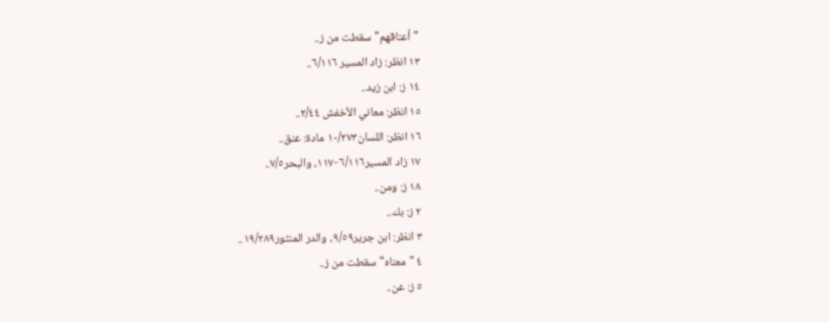"أعناقهم" سقطت من ز..
١٣ انظر: زاد المسير ٦/١١٦..
١٤ ز: ابن زيد..
١٥ انظر: معاني الأخفش ٢/٤٤..
١٦ انظر: اللسان١٠/٢٧٣ مادة: عنق..
١٧ زاد المسير٦/١١٦-١١٧، والبحر٧/٥..
١٨ ز: ومن..
٢ ز: بك..
٣ انظر: ابن جرير٩/٥٩، والدر المنثور١٩/٢٨٩..
٤ "معناه" سقطت من ز..
٥ ز: عن..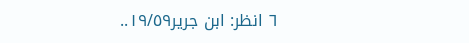٦ انظر: ابن جرير١٩/٥٩..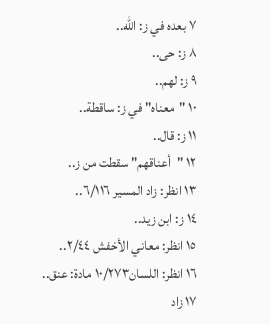٧ بعده في ز: الله..
٨ ز: حى..
٩ ز: لهم..
١٠ "معناه" في ز: ساقطة..
١١ ز: قال..
١٢ "أعناقهم" سقطت من ز..
١٣ انظر: زاد المسير ٦/١١٦..
١٤ ز: ابن زيد..
١٥ انظر: معاني الأخفش ٢/٤٤..
١٦ انظر: اللسان١٠/٢٧٣ مادة: عنق..
١٧ زاد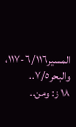المسير٦/١١٦-١١٧، والبحر٧/٥..
١٨ ز: ومن..